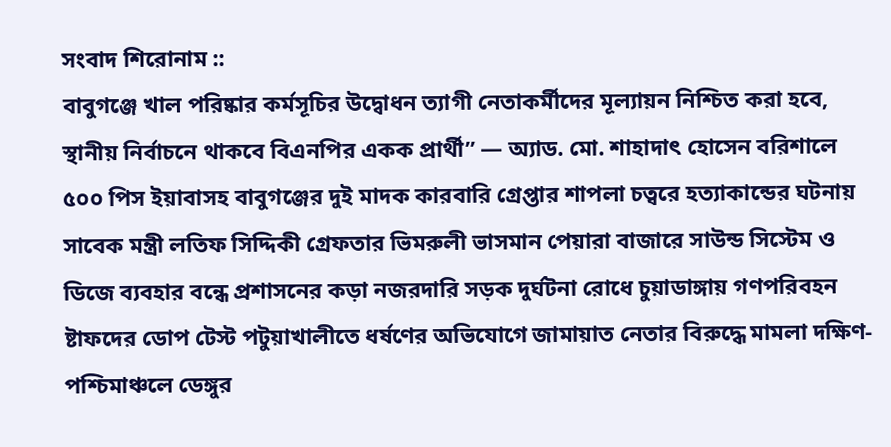সংবাদ শিরোনাম ::
বাবুগঞ্জে খাল পরিষ্কার কর্মসূচির উদ্বোধন ত্যাগী নেতাকর্মীদের মূল্যায়ন নিশ্চিত করা হবে, স্থানীয় নির্বাচনে থাকবে বিএনপির একক প্রার্থী” — অ্যাড. মো. শাহাদাৎ হোসেন বরিশালে ৫০০ পিস ইয়াবাসহ বাবুগঞ্জের দুই মাদক কারবারি গ্রেপ্তার শাপলা চত্বরে হত্যাকান্ডের ঘটনায় সাবেক মন্ত্রী লতিফ সিদ্দিকী গ্রেফতার ভিমরুলী ভাসমান পেয়ারা বাজারে সাউন্ড সিস্টেম ও ডিজে ব্যবহার বন্ধে প্রশাসনের কড়া নজরদারি সড়ক দুর্ঘটনা রোধে চুয়াডাঙ্গায় গণপরিবহন ষ্টাফদের ডোপ টেস্ট পটুয়াখালীতে ধর্ষণের অভিযোগে জামায়াত নেতার বিরুদ্ধে মামলা দক্ষিণ-পশ্চিমাঞ্চলে ডেঙ্গুর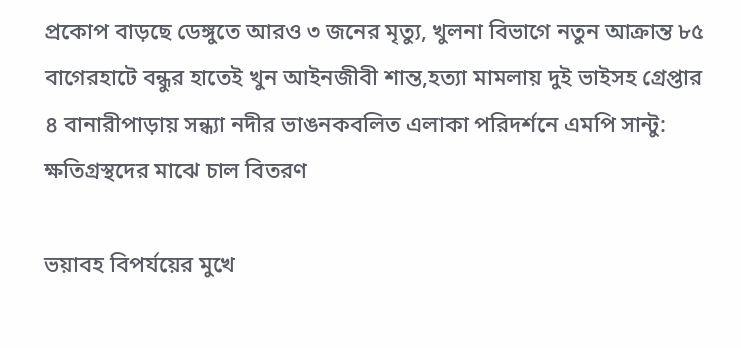প্রকোপ বাড়ছে ডেঙ্গুতে আরও ৩ জনের মৃত্যু, খুলনা বিভাগে নতুন আক্রান্ত ৮৫ বাগেরহাটে বন্ধুর হাতেই খুন আইনজীবী শান্ত,হত্যা মামলায় দুই ভাইসহ গ্রেপ্তার ৪ বানারীপাড়ায় সন্ধ্যা নদীর ভাঙনকবলিত এলাকা পরিদর্শনে এমপি সান্টু: ক্ষতিগ্রস্থদের মাঝে চাল বিতরণ

ভয়াবহ বিপর্যয়ের মুখে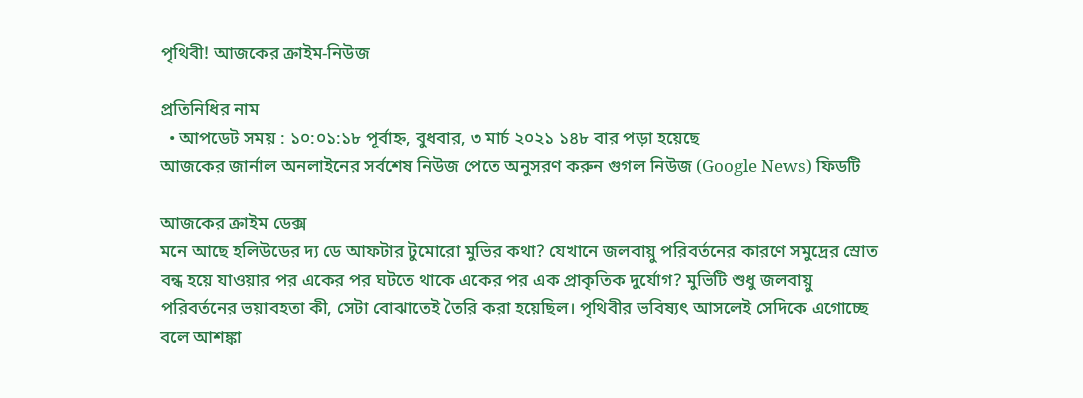পৃথিবী! আজকের ক্রাইম-নিউজ

প্রতিনিধির নাম
  • আপডেট সময় : ১০:০১:১৮ পূর্বাহ্ন, বুধবার, ৩ মার্চ ২০২১ ১৪৮ বার পড়া হয়েছে
আজকের জার্নাল অনলাইনের সর্বশেষ নিউজ পেতে অনুসরণ করুন গুগল নিউজ (Google News) ফিডটি

আজকের ক্রাইম ডেক্স
মনে আছে হলিউডের দ্য ডে আফটার টুমোরো মুভির কথা? যেখানে জলবায়ু পরিবর্তনের কারণে সমুদ্রের স্রোত বন্ধ হয়ে যাওয়ার পর একের পর ঘটতে থাকে একের পর এক প্রাকৃতিক দুর্যোগ? মুভিটি শুধু জলবায়ু পরিবর্তনের ভয়াবহতা কী, সেটা বোঝাতেই তৈরি করা হয়েছিল। পৃথিবীর ভবিষ্যৎ আসলেই সেদিকে এগোচ্ছে বলে আশঙ্কা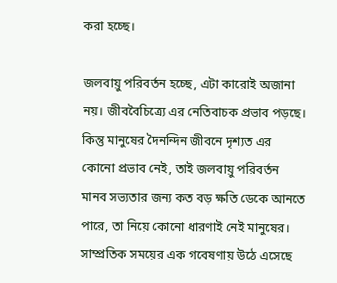করা হচ্ছে।

জলবায়ু পরিবর্তন হচ্ছে, এটা কারোই অজানা নয়। জীববৈচিত্র্যে এর নেতিবাচক প্রভাব পড়ছে। কিন্তু মানুষের দৈনন্দিন জীবনে দৃশ্যত এর কোনো প্রভাব নেই, তাই জলবায়ু পরিবর্তন মানব সভ্যতার জন্য কত বড় ক্ষতি ডেকে আনতে পারে, তা নিয়ে কোনো ধারণাই নেই মানুষের। সাম্প্রতিক সময়ের এক গবেষণায় উঠে এসেছে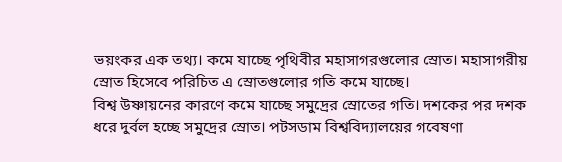ভয়ংকর এক তথ্য। কমে যাচ্ছে পৃথিবীর মহাসাগরগুলোর স্রোত। মহাসাগরীয় স্রোত হিসেবে পরিচিত এ স্রোতগুলোর গতি কমে যাচ্ছে।
বিশ্ব উষ্ণায়নের কারণে কমে যাচ্ছে সমুদ্রের স্রোতের গতি। দশকের পর দশক ধরে দুর্বল হচ্ছে সমুদ্রের স্রোত। পটসডাম বিশ্ববিদ্যালয়ের গবেষণা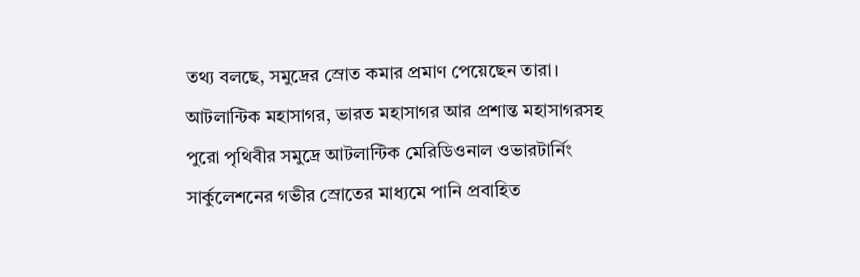তথ্য বলছে, সমুদ্রের স্রোত কমার প্রমাণ পেয়েছেন তারা। আটলান্টিক মহাসাগর, ভারত মহাসাগর আর প্রশান্ত মহাসাগরসহ পুরো পৃথিবীর সমুদ্রে আটলান্টিক মেরিডিওনাল ওভারটার্নিং সার্কুলেশনের গভীর স্রোতের মাধ্যমে পানি প্রবাহিত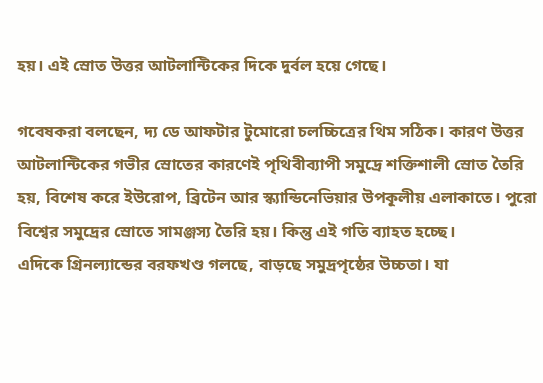হয়। এই স্রোত উত্তর আটলান্টিকের দিকে দুর্বল হয়ে গেছে।

গবেষকরা বলছেন, দ্য ডে আফটার টুমোরো চলচ্চিত্রের থিম সঠিক। কারণ উত্তর আটলান্টিকের গভীর স্রোতের কারণেই পৃথিবীব্যাপী সমুদ্রে শক্তিশালী স্রোত তৈরি হয়, বিশেষ করে ইউরোপ, ব্রিটেন আর স্ক্যান্ডিনেভিয়ার উপকূলীয় এলাকাতে। পুরো বিশ্বের সমুদ্রের স্রোতে সামঞ্জস্য তৈরি হয়। কিন্তু এই গতি ব্যাহত হচ্ছে।
এদিকে গ্রিনল্যান্ডের বরফখণ্ড গলছে, বাড়ছে সমুদ্রপৃষ্ঠের উচ্চতা। যা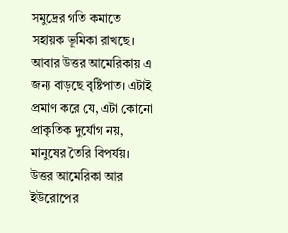সমুদ্রের গতি কমাতে সহায়ক ভূমিকা রাখছে। আবার উত্তর আমেরিকায় এ জন্য বাড়ছে বৃষ্টিপাত। এটাই প্রমাণ করে যে, এটা কোনো প্রাকৃতিক দুর্যোগ নয়, মানুষের তৈরি বিপর্যয়। উত্তর আমেরিকা আর ইউরোপের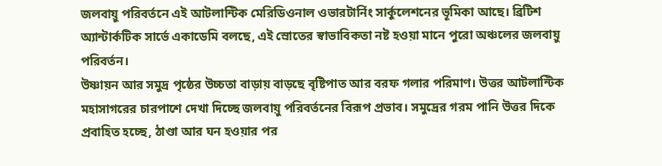জলবায়ু পরিবর্তনে এই আটলান্টিক মেরিডিওনাল ওভারটার্নিং সার্কুলেশনের ভূমিকা আছে। ব্রিটিশ অ্যান্টার্কটিক সার্ভে একাডেমি বলছে, এই স্রোতের স্বাভাবিকতা নষ্ট হওয়া মানে পুরো অঞ্চলের জলবায়ু পরিবর্তন।
উষ্ণায়ন আর সমুদ্র পৃষ্ঠের উচ্চতা বাড়ায় বাড়ছে বৃষ্টিপাত আর বরফ গলার পরিমাণ। উত্তর আটলান্টিক মহাসাগরের চারপাশে দেখা দিচ্ছে জলবায়ু পরিবর্তনের বিরূপ প্রভাব। সমুদ্রের গরম পানি উত্তর দিকে প্রবাহিত হচ্ছে, ঠাণ্ডা আর ঘন হওয়ার পর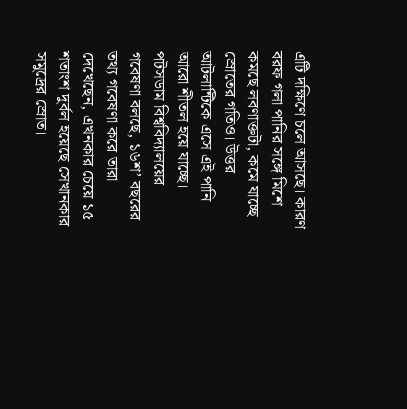এটি দক্ষিণে চলে আসছে। কারণ বরফ গলা পানির সঙ্গে মিশে কমছে লবণাক্তটা, কমে যাচ্ছে স্রোতের গতিও। উত্তর আটলান্টিকে এসে এই পানি আরো শীতল হয়ে যাচ্ছে।
পটসডাম বিশ্ববিদ্যালয়ের গবেষণা বলছে, ১৬শ’ বছরের তথ্য গবেষণা করে তারা দেখেছেন, এখনকার চেয়ে ১৫ শতাংশ দুর্বল হয়েছে সেখানকার সমুদ্রের স্রোত।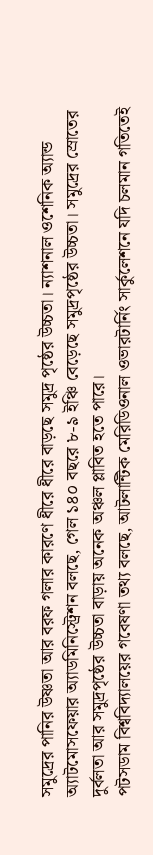সমুদ্রের পানির উষ্ণতা আর বরফ গলার কারণে ধীরে ধীরে বাড়ছে সমুদ্র পৃষ্ঠের উচ্চতা। ন্যাশনাল ওশেনিক অ্যান্ড অ্যাটমোসফেয়ার অ্যাডমিনিস্ট্রেশন বলছে, গেল ১৪০ বছরে ৮-৯ ইঞ্চি বেড়েছে সমুদ্রপৃষ্ঠের উচ্চতা। সমুদ্রের স্রোতের দুর্বলতা আর সমুদ্রপৃষ্ঠের উচ্চতা বাড়ায় অনেক অঞ্চল প্লাবিত হতে পারে।
পটসডাম বিশ্ববিদ্যালয়ের গবেষণা তথ্য বলছে, আটলান্টিক মেরিডিওনাল ওভারটার্নিং সার্কুলেশনে যদি চলমান গতিতেই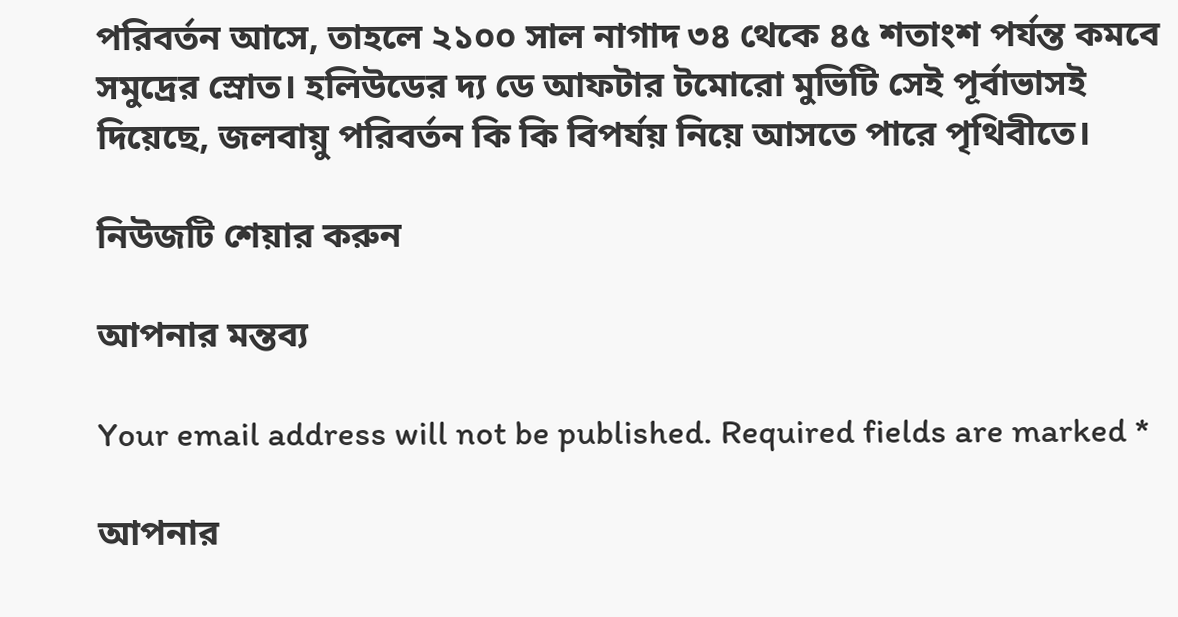পরিবর্তন আসে, তাহলে ২১০০ সাল নাগাদ ৩৪ থেকে ৪৫ শতাংশ পর্যন্ত কমবে সমুদ্রের স্রোত। হলিউডের দ্য ডে আফটার টমোরো মুভিটি সেই পূর্বাভাসই দিয়েছে, জলবায়ু পরিবর্তন কি কি বিপর্যয় নিয়ে আসতে পারে পৃথিবীতে।

নিউজটি শেয়ার করুন

আপনার মন্তব্য

Your email address will not be published. Required fields are marked *

আপনার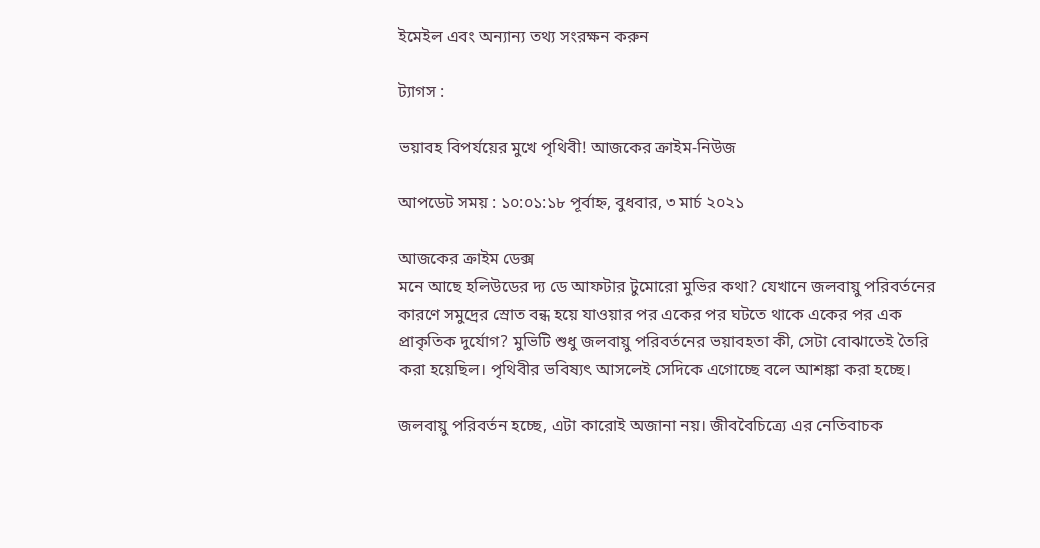ইমেইল এবং অন্যান্য তথ্য সংরক্ষন করুন

ট্যাগস :

ভয়াবহ বিপর্যয়ের মুখে পৃথিবী! আজকের ক্রাইম-নিউজ

আপডেট সময় : ১০:০১:১৮ পূর্বাহ্ন, বুধবার, ৩ মার্চ ২০২১

আজকের ক্রাইম ডেক্স
মনে আছে হলিউডের দ্য ডে আফটার টুমোরো মুভির কথা? যেখানে জলবায়ু পরিবর্তনের কারণে সমুদ্রের স্রোত বন্ধ হয়ে যাওয়ার পর একের পর ঘটতে থাকে একের পর এক প্রাকৃতিক দুর্যোগ? মুভিটি শুধু জলবায়ু পরিবর্তনের ভয়াবহতা কী, সেটা বোঝাতেই তৈরি করা হয়েছিল। পৃথিবীর ভবিষ্যৎ আসলেই সেদিকে এগোচ্ছে বলে আশঙ্কা করা হচ্ছে।

জলবায়ু পরিবর্তন হচ্ছে, এটা কারোই অজানা নয়। জীববৈচিত্র্যে এর নেতিবাচক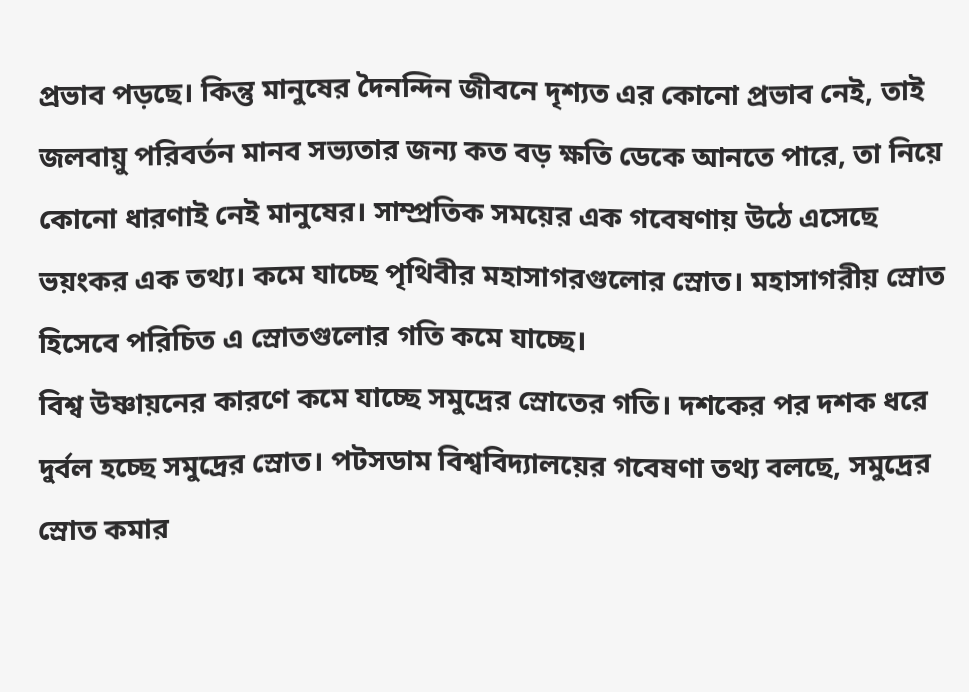প্রভাব পড়ছে। কিন্তু মানুষের দৈনন্দিন জীবনে দৃশ্যত এর কোনো প্রভাব নেই, তাই জলবায়ু পরিবর্তন মানব সভ্যতার জন্য কত বড় ক্ষতি ডেকে আনতে পারে, তা নিয়ে কোনো ধারণাই নেই মানুষের। সাম্প্রতিক সময়ের এক গবেষণায় উঠে এসেছে ভয়ংকর এক তথ্য। কমে যাচ্ছে পৃথিবীর মহাসাগরগুলোর স্রোত। মহাসাগরীয় স্রোত হিসেবে পরিচিত এ স্রোতগুলোর গতি কমে যাচ্ছে।
বিশ্ব উষ্ণায়নের কারণে কমে যাচ্ছে সমুদ্রের স্রোতের গতি। দশকের পর দশক ধরে দুর্বল হচ্ছে সমুদ্রের স্রোত। পটসডাম বিশ্ববিদ্যালয়ের গবেষণা তথ্য বলছে, সমুদ্রের স্রোত কমার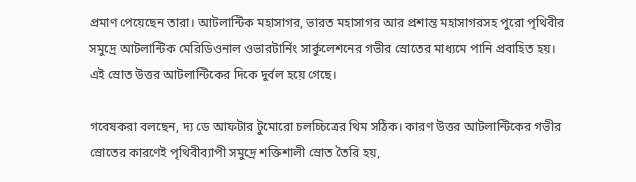প্রমাণ পেয়েছেন তারা। আটলান্টিক মহাসাগর, ভারত মহাসাগর আর প্রশান্ত মহাসাগরসহ পুরো পৃথিবীর সমুদ্রে আটলান্টিক মেরিডিওনাল ওভারটার্নিং সার্কুলেশনের গভীর স্রোতের মাধ্যমে পানি প্রবাহিত হয়। এই স্রোত উত্তর আটলান্টিকের দিকে দুর্বল হয়ে গেছে।

গবেষকরা বলছেন, দ্য ডে আফটার টুমোরো চলচ্চিত্রের থিম সঠিক। কারণ উত্তর আটলান্টিকের গভীর স্রোতের কারণেই পৃথিবীব্যাপী সমুদ্রে শক্তিশালী স্রোত তৈরি হয়,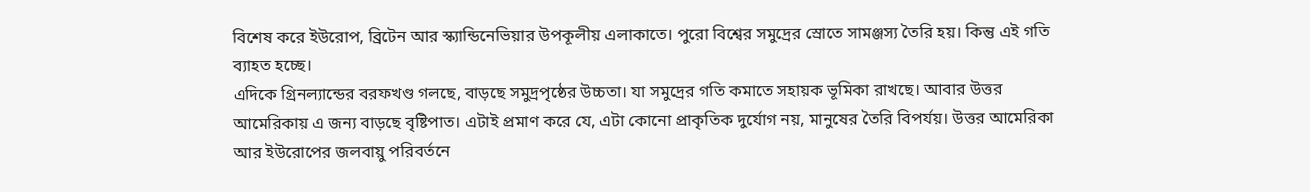বিশেষ করে ইউরোপ, ব্রিটেন আর স্ক্যান্ডিনেভিয়ার উপকূলীয় এলাকাতে। পুরো বিশ্বের সমুদ্রের স্রোতে সামঞ্জস্য তৈরি হয়। কিন্তু এই গতি ব্যাহত হচ্ছে।
এদিকে গ্রিনল্যান্ডের বরফখণ্ড গলছে, বাড়ছে সমুদ্রপৃষ্ঠের উচ্চতা। যা সমুদ্রের গতি কমাতে সহায়ক ভূমিকা রাখছে। আবার উত্তর আমেরিকায় এ জন্য বাড়ছে বৃষ্টিপাত। এটাই প্রমাণ করে যে, এটা কোনো প্রাকৃতিক দুর্যোগ নয়, মানুষের তৈরি বিপর্যয়। উত্তর আমেরিকা আর ইউরোপের জলবায়ু পরিবর্তনে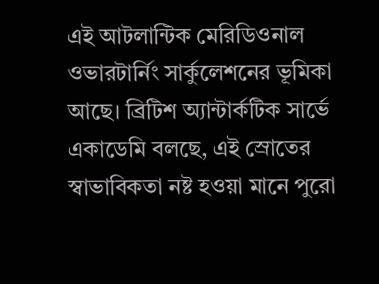এই আটলান্টিক মেরিডিওনাল ওভারটার্নিং সার্কুলেশনের ভূমিকা আছে। ব্রিটিশ অ্যান্টার্কটিক সার্ভে একাডেমি বলছে, এই স্রোতের স্বাভাবিকতা নষ্ট হওয়া মানে পুরো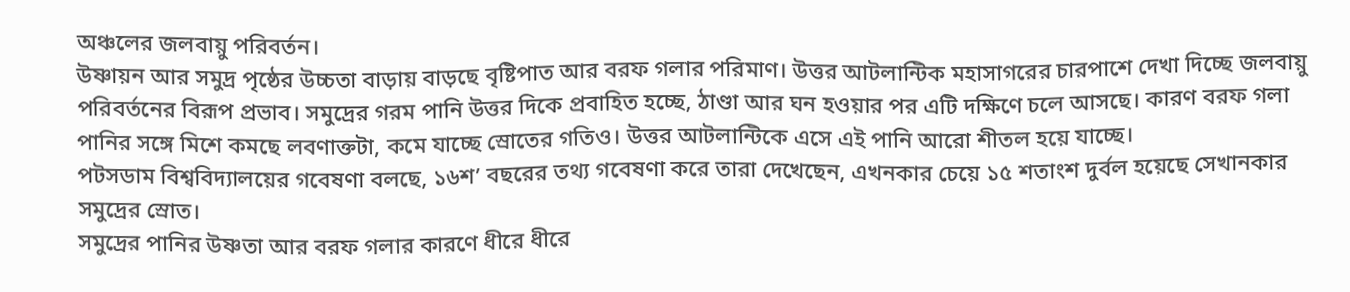অঞ্চলের জলবায়ু পরিবর্তন।
উষ্ণায়ন আর সমুদ্র পৃষ্ঠের উচ্চতা বাড়ায় বাড়ছে বৃষ্টিপাত আর বরফ গলার পরিমাণ। উত্তর আটলান্টিক মহাসাগরের চারপাশে দেখা দিচ্ছে জলবায়ু পরিবর্তনের বিরূপ প্রভাব। সমুদ্রের গরম পানি উত্তর দিকে প্রবাহিত হচ্ছে, ঠাণ্ডা আর ঘন হওয়ার পর এটি দক্ষিণে চলে আসছে। কারণ বরফ গলা পানির সঙ্গে মিশে কমছে লবণাক্তটা, কমে যাচ্ছে স্রোতের গতিও। উত্তর আটলান্টিকে এসে এই পানি আরো শীতল হয়ে যাচ্ছে।
পটসডাম বিশ্ববিদ্যালয়ের গবেষণা বলছে, ১৬শ’ বছরের তথ্য গবেষণা করে তারা দেখেছেন, এখনকার চেয়ে ১৫ শতাংশ দুর্বল হয়েছে সেখানকার সমুদ্রের স্রোত।
সমুদ্রের পানির উষ্ণতা আর বরফ গলার কারণে ধীরে ধীরে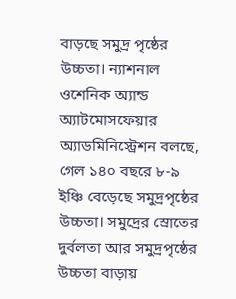বাড়ছে সমুদ্র পৃষ্ঠের উচ্চতা। ন্যাশনাল ওশেনিক অ্যান্ড অ্যাটমোসফেয়ার অ্যাডমিনিস্ট্রেশন বলছে, গেল ১৪০ বছরে ৮-৯ ইঞ্চি বেড়েছে সমুদ্রপৃষ্ঠের উচ্চতা। সমুদ্রের স্রোতের দুর্বলতা আর সমুদ্রপৃষ্ঠের উচ্চতা বাড়ায়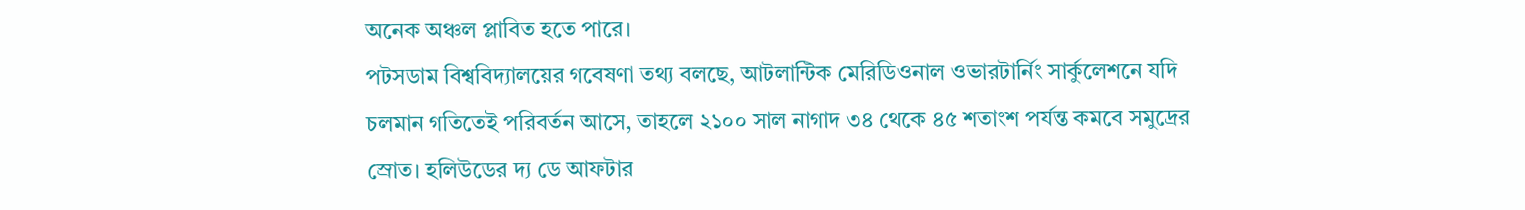অনেক অঞ্চল প্লাবিত হতে পারে।
পটসডাম বিশ্ববিদ্যালয়ের গবেষণা তথ্য বলছে, আটলান্টিক মেরিডিওনাল ওভারটার্নিং সার্কুলেশনে যদি চলমান গতিতেই পরিবর্তন আসে, তাহলে ২১০০ সাল নাগাদ ৩৪ থেকে ৪৫ শতাংশ পর্যন্ত কমবে সমুদ্রের স্রোত। হলিউডের দ্য ডে আফটার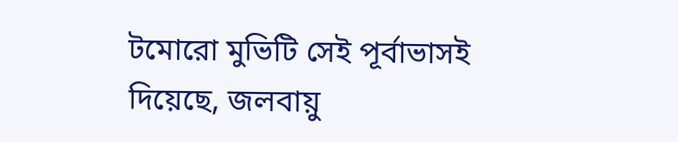টমোরো মুভিটি সেই পূর্বাভাসই দিয়েছে, জলবায়ু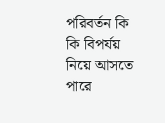পরিবর্তন কি কি বিপর্যয় নিয়ে আসতে পারে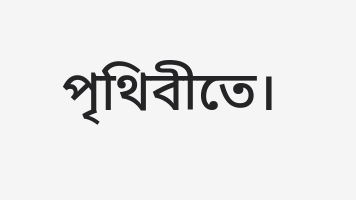পৃথিবীতে।